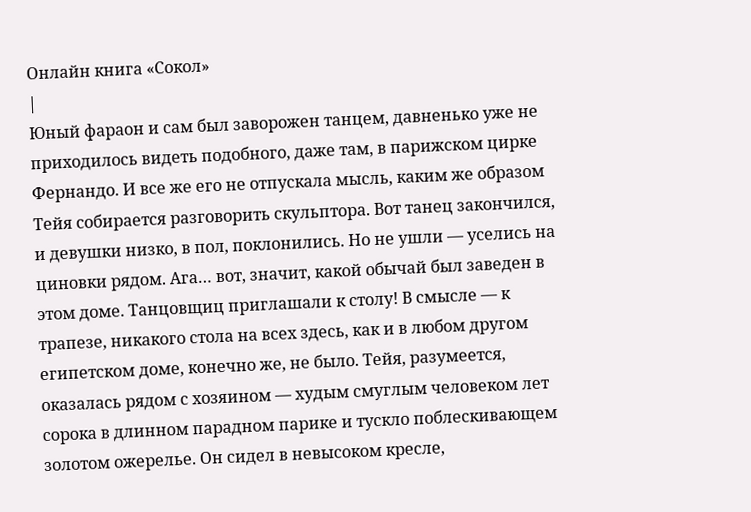Онлайн книга «Сокол»
|
Юный фараон и сам был заворожен танцем, давненько уже не приходилось видеть подобного, даже там, в парижском цирке Фернандо. И все же его не отпускала мысль, каким же образом Тейя собирается разговорить скульптора. Вот танец закончился, и девушки низко, в пол, поклонились. Но не ушли — уселись на циновки рядом. Ага… вот, значит, какой обычай был заведен в этом доме. Танцовщиц приглашали к столу! В смысле — к трапезе, никакого стола на всех здесь, как и в любом другом египетском доме, конечно же, не было. Тейя, разумеется, оказалась рядом с хозяином — худым смуглым человеком лет сорока в длинном парадном парике и тускло поблескивающем золотом ожерелье. Он сидел в невысоком кресле,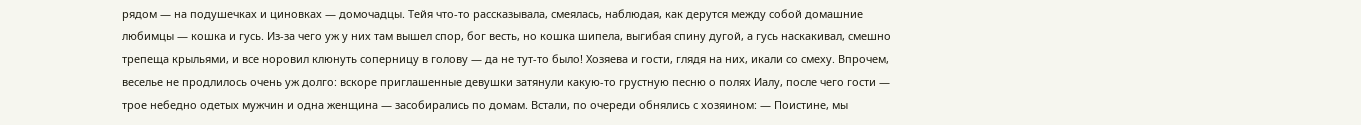рядом — на подушечках и циновках — домочадцы. Тейя что-то рассказывала, смеялась, наблюдая, как дерутся между собой домашние любимцы — кошка и гусь. Из-за чего уж у них там вышел спор, бог весть, но кошка шипела, выгибая спину дугой, а гусь наскакивал, смешно трепеща крыльями, и все норовил клюнуть соперницу в голову — да не тут-то было! Хозяева и гости, глядя на них, икали со смеху. Впрочем, веселье не продлилось очень уж долго: вскоре приглашенные девушки затянули какую-то грустную песню о полях Иалу, после чего гости — трое небедно одетых мужчин и одна женщина — засобирались по домам. Встали, по очереди обнялись с хозяином: — Поистине, мы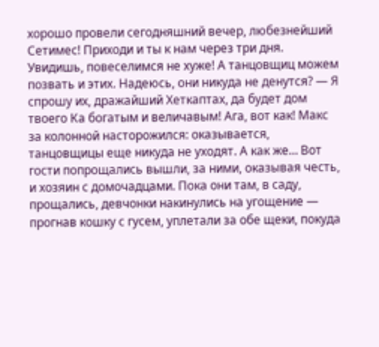хорошо провели сегодняшний вечер, любезнейший Сетимес! Приходи и ты к нам через три дня. Увидишь, повеселимся не хуже! А танцовщиц можем позвать и этих. Надеюсь, они никуда не денутся? — Я спрошу их, дражайший Хеткаптах, да будет дом твоего Ка богатым и величавым! Ага, вот как! Макс за колонной насторожился: оказывается, танцовщицы еще никуда не уходят. А как же… Вот гости попрощались вышли, за ними, оказывая честь, и хозяин с домочадцами. Пока они там, в саду, прощались, девчонки накинулись на угощение — прогнав кошку с гусем, уплетали за обе щеки, покуда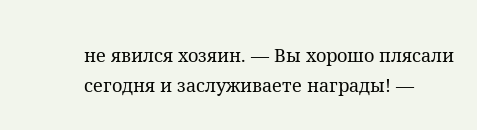не явился хозяин. — Вы хорошо плясали сегодня и заслуживаете награды! —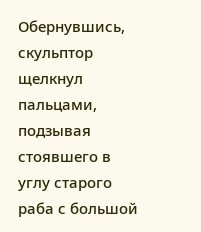Обернувшись, скульптор щелкнул пальцами, подзывая стоявшего в углу старого раба с большой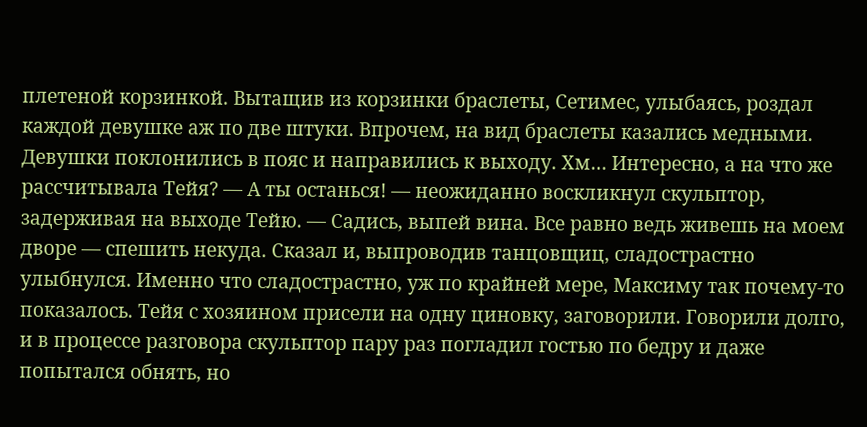плетеной корзинкой. Вытащив из корзинки браслеты, Сетимес, улыбаясь, роздал каждой девушке аж по две штуки. Впрочем, на вид браслеты казались медными. Девушки поклонились в пояс и направились к выходу. Хм… Интересно, а на что же рассчитывала Тейя? — А ты останься! — неожиданно воскликнул скульптор, задерживая на выходе Тейю. — Садись, выпей вина. Все равно ведь живешь на моем дворе — спешить некуда. Сказал и, выпроводив танцовщиц, сладострастно улыбнулся. Именно что сладострастно, уж по крайней мере, Максиму так почему-то показалось. Тейя с хозяином присели на одну циновку, заговорили. Говорили долго, и в процессе разговора скульптор пару раз погладил гостью по бедру и даже попытался обнять, но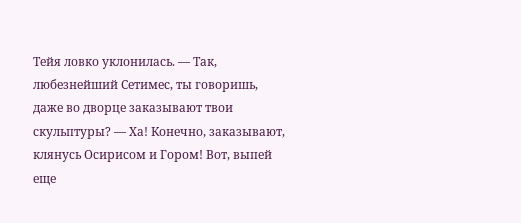Тейя ловко уклонилась. — Так, любезнейший Сетимес, ты говоришь, даже во дворце заказывают твои скульптуры? — Ха! Конечно, заказывают, клянусь Осирисом и Гором! Вот, выпей еще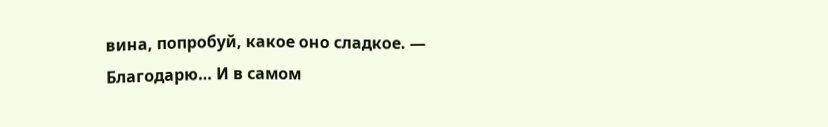вина, попробуй, какое оно сладкое. — Благодарю… И в самом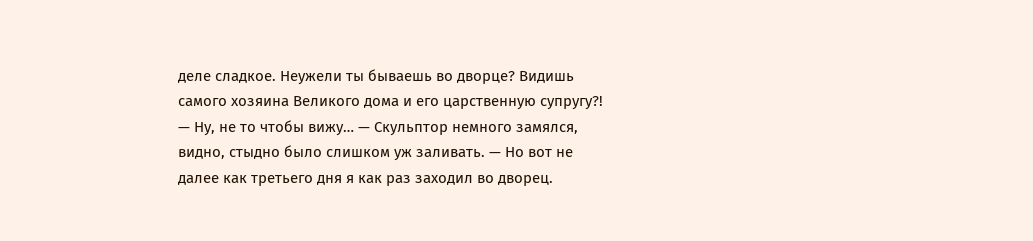деле сладкое. Неужели ты бываешь во дворце? Видишь самого хозяина Великого дома и его царственную супругу?! — Ну, не то чтобы вижу… — Скульптор немного замялся, видно, стыдно было слишком уж заливать. — Но вот не далее как третьего дня я как раз заходил во дворец.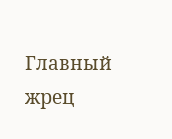Главный жрец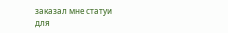заказал мне статуи для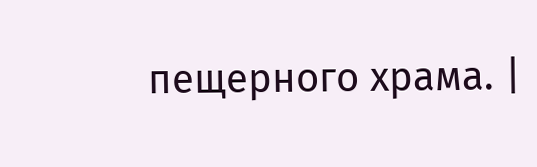пещерного храма. |